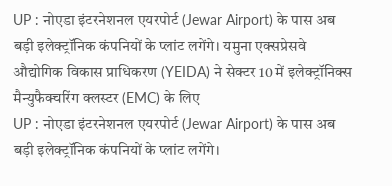UP : नोएडा इंटरनेशनल एयरपोर्ट (Jewar Airport) के पास अब बड़ी इलेक्ट्रॉनिक कंपनियों के प्लांट लगेंगे। यमुना एक्सप्रेसवे औद्योगिक विकास प्राधिकरण (YEIDA) ने सेक्टर 10 में इलेक्ट्रॉनिक्स मैन्युफैक्चरिंग क्लस्टर (EMC) के लिए
UP : नोएडा इंटरनेशनल एयरपोर्ट (Jewar Airport) के पास अब बड़ी इलेक्ट्रॉनिक कंपनियों के प्लांट लगेंगे।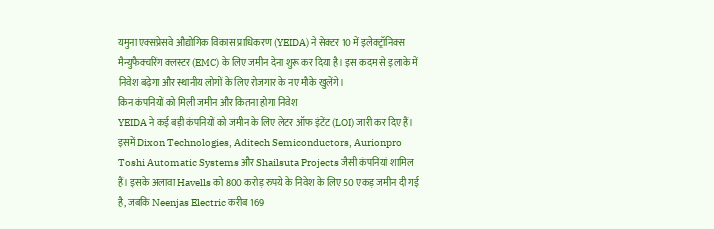यमुना एक्सप्रेसवे औद्योगिक विकास प्राधिकरण (YEIDA) ने सेक्टर 10 में इलेक्ट्रॉनिक्स मैन्युफैक्चरिंग क्लस्टर (EMC) के लिए जमीन देना शुरू कर दिया है। इस कदम से इलाके में निवेश बढ़ेगा और स्थानीय लोगों के लिए रोजगार के नए मौके खुलेंगे।
किन कंपनियों को मिली जमीन और कितना होगा निवेश
YEIDA ने कई बड़ी कंपनियों को जमीन के लिए लेटर ऑफ इंटेंट (LOI) जारी कर दिए हैं। इसमें Dixon Technologies, Aditech Semiconductors, Aurionpro Toshi Automatic Systems और Shailsuta Projects जैसी कंपनियां शामिल हैं। इसके अलावा Havells को 800 करोड़ रुपये के निवेश के लिए 50 एकड़ जमीन दी गई है, जबकि Neenjas Electric करीब 169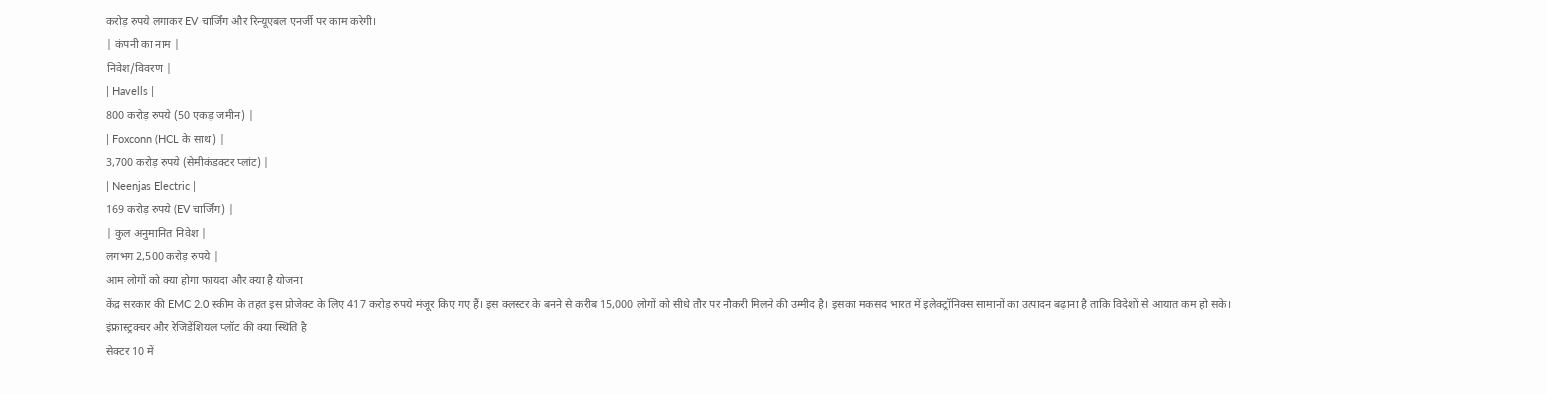करोड़ रुपये लगाकर EV चार्जिंग और रिन्यूएबल एनर्जी पर काम करेगी।
| कंपनी का नाम |
निवेश/विवरण |
| Havells |
800 करोड़ रुपये (50 एकड़ जमीन) |
| Foxconn (HCL के साथ) |
3,700 करोड़ रुपये (सेमीकंडक्टर प्लांट) |
| Neenjas Electric |
169 करोड़ रुपये (EV चार्जिंग) |
| कुल अनुमानित निवेश |
लगभग 2,500 करोड़ रुपये |
आम लोगों को क्या होगा फायदा और क्या है योजना
केंद्र सरकार की EMC 2.0 स्कीम के तहत इस प्रोजेक्ट के लिए 417 करोड़ रुपये मंजूर किए गए हैं। इस क्लस्टर के बनने से करीब 15,000 लोगों को सीधे तौर पर नौकरी मिलने की उम्मीद है। इसका मकसद भारत में इलेक्ट्रॉनिक्स सामानों का उत्पादन बढ़ाना है ताकि विदेशों से आयात कम हो सके।
इंफ्रास्ट्रक्चर और रेजिडेंशियल प्लॉट की क्या स्थिति है
सेक्टर 10 में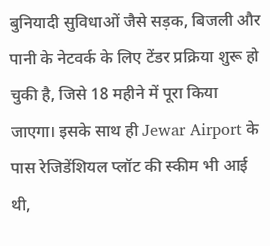बुनियादी सुविधाओं जैसे सड़क, बिजली और पानी के नेटवर्क के लिए टेंडर प्रक्रिया शुरू हो चुकी है, जिसे 18 महीने में पूरा किया जाएगा। इसके साथ ही Jewar Airport के पास रेजिडेंशियल प्लॉट की स्कीम भी आई थी,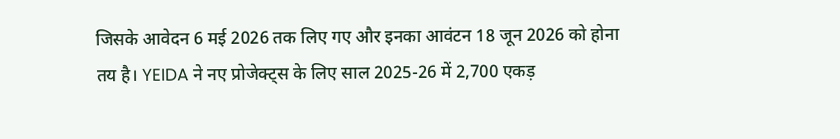जिसके आवेदन 6 मई 2026 तक लिए गए और इनका आवंटन 18 जून 2026 को होना तय है। YEIDA ने नए प्रोजेक्ट्स के लिए साल 2025-26 में 2,700 एकड़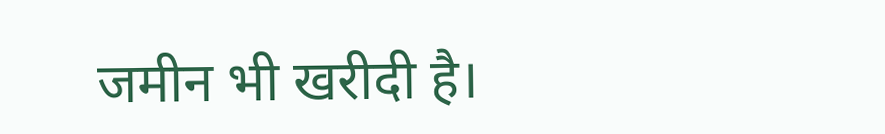जमीन भी खरीदी है।